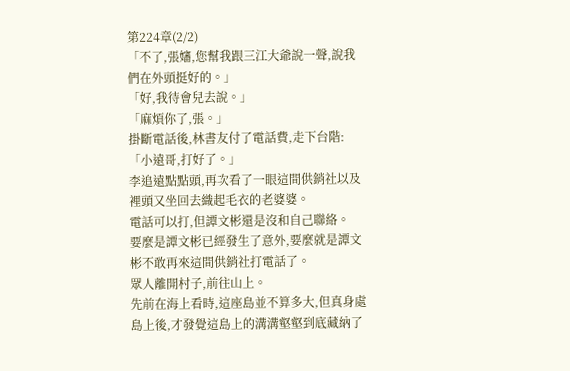第224章(2/2)
「不了,張嬸,您幫我跟三江大爺說一聲,說我們在外頭挺好的。」
「好,我待會兒去說。」
「麻煩你了,張。」
掛斷電話後,林書友付了電話費,走下台階:「小遠哥,打好了。」
李追遠點點頭,再次看了一眼這間供銷社以及裡頭又坐回去織起毛衣的老婆婆。
電話可以打,但譚文彬還是沒和自己聯絡。
要麼是譚文彬已經發生了意外,要麼就是譚文彬不敢再來這間供銷社打電話了。
眾人離開村子,前往山上。
先前在海上看時,這座島並不算多大,但真身處島上後,才發覺這島上的溝溝壑壑到底藏納了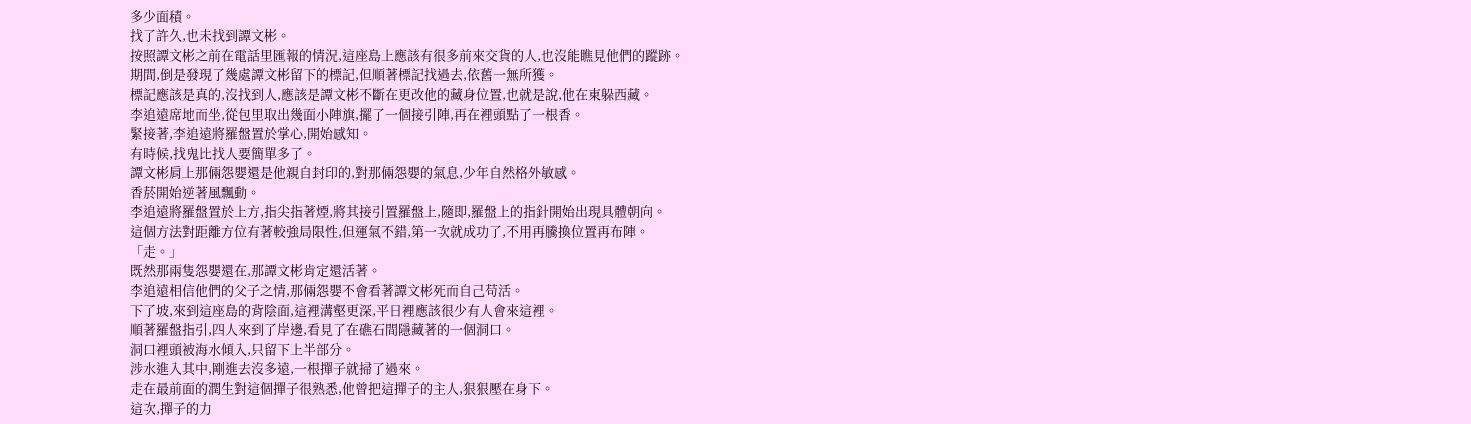多少面積。
找了許久,也未找到譚文彬。
按照譚文彬之前在電話里匯報的情況,這座島上應該有很多前來交貨的人,也沒能瞧見他們的蹤跡。
期間,倒是發現了幾處譚文彬留下的標記,但順著標記找過去,依舊一無所獲。
標記應該是真的,沒找到人,應該是譚文彬不斷在更改他的藏身位置,也就是說,他在東躲西藏。
李追遠席地而坐,從包里取出幾面小陣旗,擺了一個接引陣,再在裡頭點了一根香。
緊接著,李追遠將羅盤置於掌心,開始感知。
有時候,找鬼比找人要簡單多了。
譚文彬肩上那倆怨嬰還是他親自封印的,對那倆怨嬰的氣息,少年自然格外敏感。
香菸開始逆著風飄動。
李追遠將羅盤置於上方,指尖指著煙,將其接引置羅盤上,隨即,羅盤上的指針開始出現具體朝向。
這個方法對距離方位有著較強局限性,但運氣不錯,第一次就成功了,不用再騰換位置再布陣。
「走。」
既然那兩隻怨嬰還在,那譚文彬肯定還活著。
李追遠相信他們的父子之情,那倆怨嬰不會看著譚文彬死而自己苟活。
下了坡,來到這座島的背陰面,這裡溝壑更深,平日裡應該很少有人會來這裡。
順著羅盤指引,四人來到了岸邊,看見了在礁石間隱藏著的一個洞口。
洞口裡頭被海水傾入,只留下上半部分。
涉水進入其中,剛進去沒多遠,一根撣子就掃了過來。
走在最前面的潤生對這個撣子很熟悉,他曾把這撣子的主人,狠狠壓在身下。
這次,撣子的力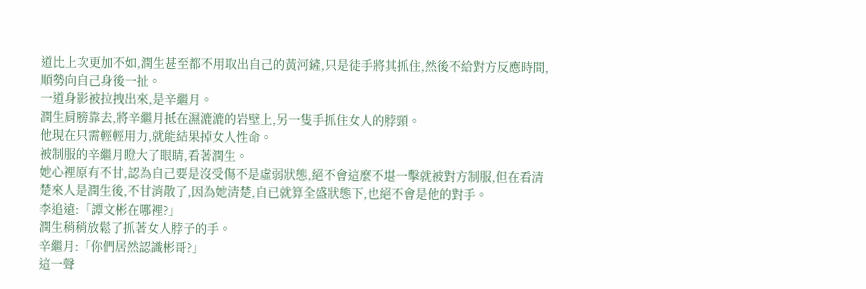道比上次更加不如,潤生甚至都不用取出自己的黃河鏟,只是徒手將其抓住,然後不給對方反應時間,順勢向自己身後一扯。
一道身影被拉拽出來,是辛繼月。
潤生肩膀靠去,將辛繼月抵在濕漉漉的岩壁上,另一隻手抓住女人的脖頸。
他現在只需輕輕用力,就能結果掉女人性命。
被制服的辛繼月瞪大了眼睛,看著潤生。
她心裡原有不甘,認為自己要是沒受傷不是虛弱狀態,絕不會這麼不堪一擊就被對方制服,但在看清楚來人是潤生後,不甘消散了,因為她清楚,自已就算全盛狀態下,也絕不會是他的對手。
李追遠:「譚文彬在哪裡?」
潤生稍稍放鬆了抓著女人脖子的手。
辛繼月:「你們居然認識彬哥?」
這一聲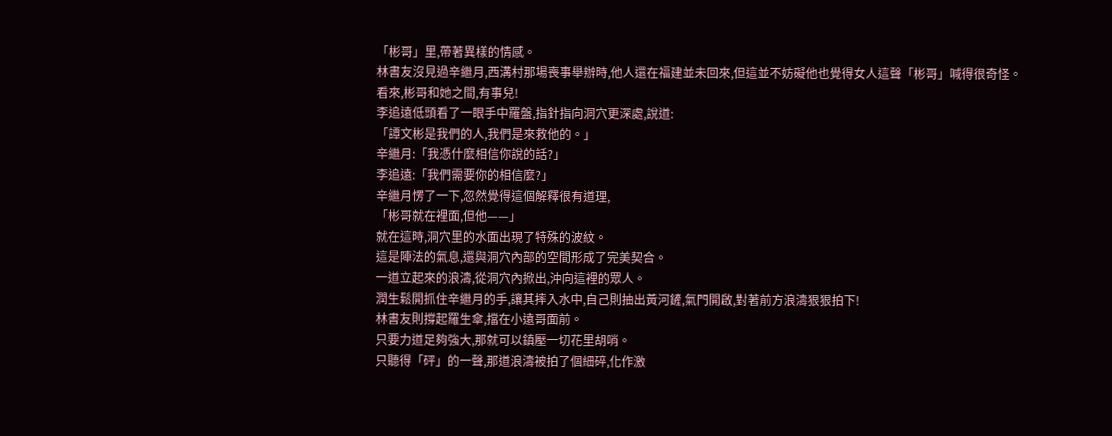「彬哥」里,帶著異樣的情感。
林書友沒見過辛繼月,西溝村那場喪事舉辦時,他人還在福建並未回來,但這並不妨礙他也覺得女人這聲「彬哥」喊得很奇怪。
看來,彬哥和她之間,有事兒!
李追遠低頭看了一眼手中羅盤,指針指向洞穴更深處,說道:
「譚文彬是我們的人,我們是來救他的。」
辛繼月:「我憑什麼相信你說的話?」
李追遠:「我們需要你的相信麼?」
辛繼月愣了一下,忽然覺得這個解釋很有道理,
「彬哥就在裡面,但他——」
就在這時,洞穴里的水面出現了特殊的波紋。
這是陣法的氣息,還與洞穴內部的空間形成了完美契合。
一道立起來的浪濤,從洞穴內掀出,沖向這裡的眾人。
潤生鬆開抓住辛繼月的手,讓其摔入水中,自己則抽出黃河鏟,氣門開啟,對著前方浪濤狠狠拍下!
林書友則撐起羅生傘,擋在小遠哥面前。
只要力道足夠強大,那就可以鎮壓一切花里胡哨。
只聽得「砰」的一聲,那道浪濤被拍了個細碎,化作激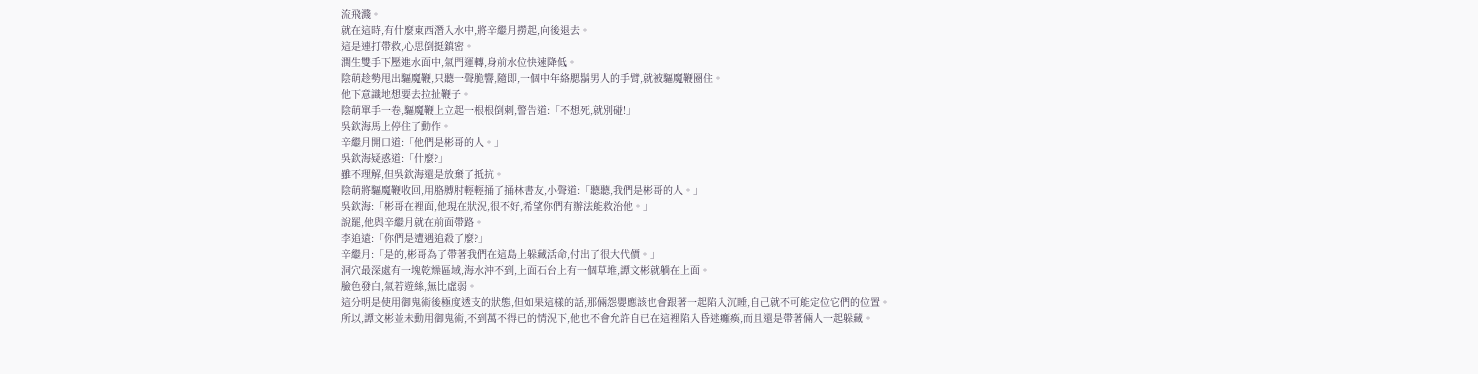流飛濺。
就在這時,有什麼東西潛入水中,將辛繼月撈起,向後退去。
這是連打帶救,心思倒挺鎮密。
潤生雙手下壓進水面中,氣門運轉,身前水位快速降低。
陰萌趁勢甩出驅魔鞭,只聽一聲脆響,隨即,一個中年絡腮鬍男人的手臂,就被驅魔鞭圈住。
他下意識地想要去拉扯鞭子。
陰萌單手一卷,驅魔鞭上立起一根根倒刺,警告道:「不想死,就別碰!」
吳欽海馬上停住了動作。
辛繼月開口道:「他們是彬哥的人。」
吳欽海疑惑道:「什麼?」
雖不理解,但吳欽海還是放棄了抵抗。
陰萌將驅魔鞭收回,用胳膊肘輕輕捅了捅林書友,小聲道:「聽聽,我們是彬哥的人。」
吳欽海:「彬哥在裡面,他現在狀況,很不好,希望你們有辦法能救治他。」
說罷,他與辛繼月就在前面帶路。
李追遠:「你們是遭遇追殺了麼?」
辛繼月:「是的,彬哥為了帶著我們在這島上躲藏活命,付出了很大代價。」
洞穴最深處有一塊乾燥區域,海水沖不到,上面石台上有一個草堆,譚文彬就躺在上面。
臉色發白,氣若遊絲,無比虛弱。
這分明是使用御鬼術後極度透支的狀態,但如果這樣的話,那倆怨嬰應該也會跟著一起陷入沉睡,自己就不可能定位它們的位置。
所以,譚文彬並未動用御鬼術,不到萬不得已的情況下,他也不會允許自已在這裡陷入昏迷癱瘓,而且還是帶著倆人一起躲藏。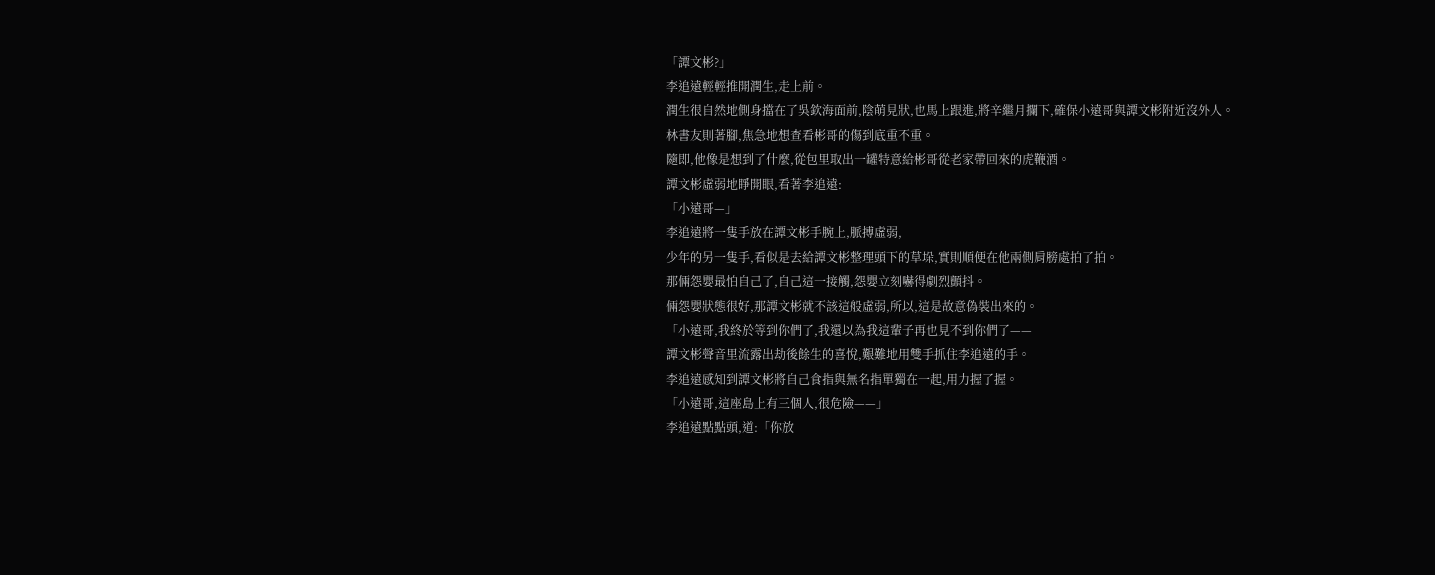「譚文彬?」
李追遠輕輕推開潤生,走上前。
潤生很自然地側身擋在了吳欽海面前,陰萌見狀,也馬上跟進,將辛繼月攔下,確保小遠哥與譚文彬附近沒外人。
林書友則著腳,焦急地想查看彬哥的傷到底重不重。
隨即,他像是想到了什麼,從包里取出一罐特意給彬哥從老家帶回來的虎鞭酒。
譚文彬虛弱地睜開眼,看著李追遠:
「小遠哥—」
李追遠將一隻手放在譚文彬手腕上,脈搏虛弱,
少年的另一隻手,看似是去給譚文彬整理頭下的草垛,實則順便在他兩側肩膀處拍了拍。
那倆怨嬰最怕自己了,自己這一接觸,怨嬰立刻嚇得劇烈顫抖。
倆怨嬰狀態很好,那譚文彬就不該這般虛弱,所以,這是故意偽裝出來的。
「小遠哥,我終於等到你們了,我還以為我這輩子再也見不到你們了——
譚文彬聲音里流露出劫後餘生的喜悅,艱難地用雙手抓住李追遠的手。
李追遠感知到譚文彬將自己食指與無名指單獨在一起,用力握了握。
「小遠哥,這座島上有三個人,很危險——」
李追遠點點頭,道:「你放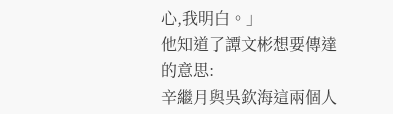心,我明白。」
他知道了譚文彬想要傳達的意思:
辛繼月與吳欽海這兩個人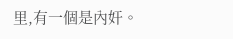里,有一個是內奸。